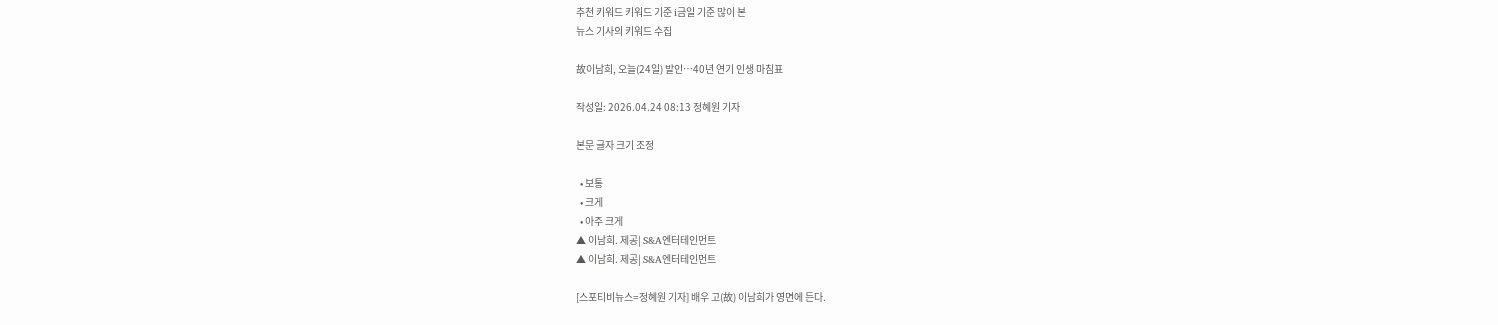추천 키워드 키워드 기준 i금일 기준 많이 본
뉴스 기사의 키워드 수집

故이남희, 오늘(24일) 발인…40년 연기 인생 마침표

작성일: 2026.04.24 08:13 정혜원 기자

본문 글자 크기 조정

  • 보통
  • 크게
  • 아주 크게
▲ 이남희. 제공| S&A엔터테인먼트
▲ 이남희. 제공| S&A엔터테인먼트

[스포티비뉴스=정혜원 기자] 배우 고(故) 이남희가 영면에 든다.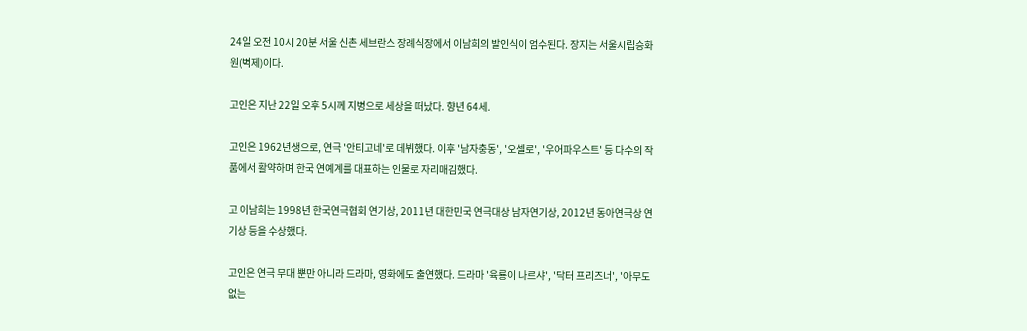24일 오전 10시 20분 서울 신촌 세브란스 장례식장에서 이남희의 발인식이 엄수된다. 장지는 서울시립승화원(벽제)이다.

고인은 지난 22일 오후 5시께 지병으로 세상을 떠났다. 향년 64세.

고인은 1962년생으로, 연극 '안티고네'로 데뷔했다. 이후 '남자충동', '오셀로', '우어파우스트' 등 다수의 작품에서 활약하며 한국 연예계를 대표하는 인물로 자리매김했다.

고 이남희는 1998년 한국연극협회 연기상, 2011년 대한민국 연극대상 남자연기상, 2012년 동아연극상 연기상 등을 수상했다.

고인은 연극 무대 뿐만 아니라 드라마, 영화에도 출연했다. 드라마 '육룡이 나르샤', '닥터 프리즈너', '아무도 없는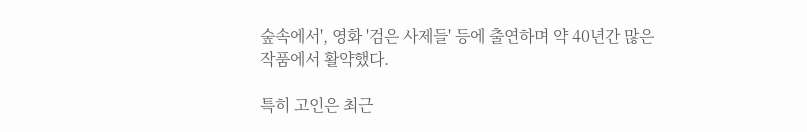숲속에서', 영화 '검은 사제들' 등에 출연하며 약 40년간 많은 작품에서 활약했다.

특히 고인은 최근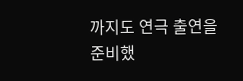까지도 연극 출연을 준비했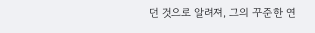던 것으로 알려져, 그의 꾸준한 연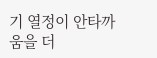기 열정이 안타까움을 더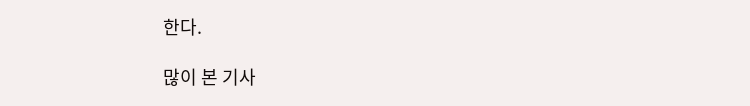한다.

많이 본 기사